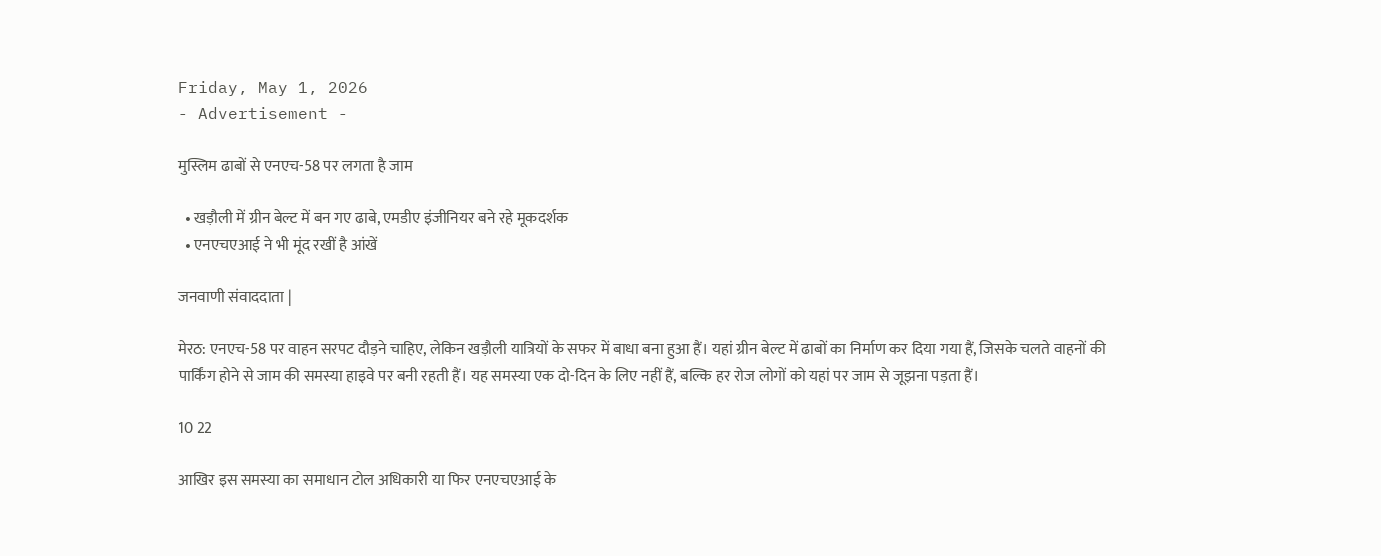Friday, May 1, 2026
- Advertisement -

मुस्लिम ढाबों से एनएच-58 पर लगता है जाम

  • खड़ौली में ग्रीन बेल्ट में बन गए ढाबे, एमडीए इंजीनियर बने रहे मूकदर्शक
  • एनएचएआई ने भी मूंद रखीं है आंखें

जनवाणी संवाददाता |

मेरठ: एनएच-58 पर वाहन सरपट दौड़ने चाहिए, लेकिन खड़ौली यात्रियों के सफर में बाधा बना हुआ हैं। यहां ग्रीन बेल्ट में ढाबों का निर्माण कर दिया गया हैं, जिसके चलते वाहनों की पार्किंग होने से जाम की समस्या हाइवे पर बनी रहती हैं। यह समस्या एक दो-दिन के लिए नहीं हैं, बल्कि हर रोज लोगों को यहां पर जाम से जूझना पड़ता हैं।

10 22

आखिर इस समस्या का समाधान टोल अधिकारी या फिर एनएचएआई के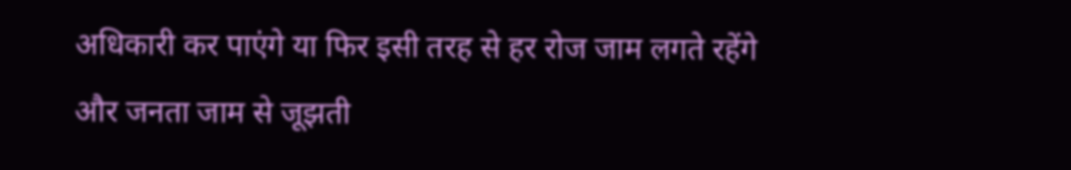अधिकारी कर पाएंगे या फिर इसी तरह से हर रोज जाम लगते रहेंगे और जनता जाम से जूझती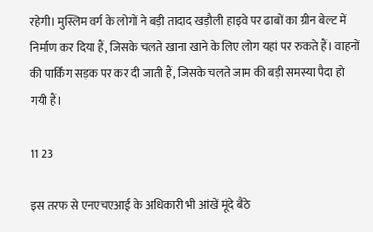रहेगी। मुस्लिम वर्ग के लोगों ने बड़ी तादाद खड़ौली हाइवे पर ढाबों का ग्रीन बेल्ट में निर्माण कर दिया हैं, जिसके चलते खाना खाने के लिए लोग यहां पर रुकते हैं। वाहनों की पार्किंग सड़क पर कर दी जाती हैं, जिसके चलते जाम की बड़ी समस्या पैदा हो गयी हैं।

11 23

इस तरफ से एनएचएआई के अधिकारी भी आंखें मूंदे बैठे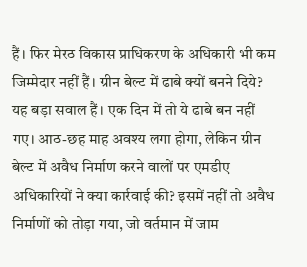हैं। फिर मेरठ विकास प्राधिकरण के अधिकारी भी कम जिम्मेदार नहीं हैं। ग्रीन बेल्ट में ढाबे क्यों बनने दिये? यह बड़ा सवाल हैं। एक दिन में तो ये ढाबे बन नहीं गए। आठ-छह माह अवश्य लगा होगा, लेकिन ग्रीन बेल्ट में अवैध निर्माण करने वालों पर एमडीए अधिकारियों ने क्या कार्रवाई की? इसमें नहीं तो अवैध निर्माणों को तोड़ा गया, जो वर्तमान में जाम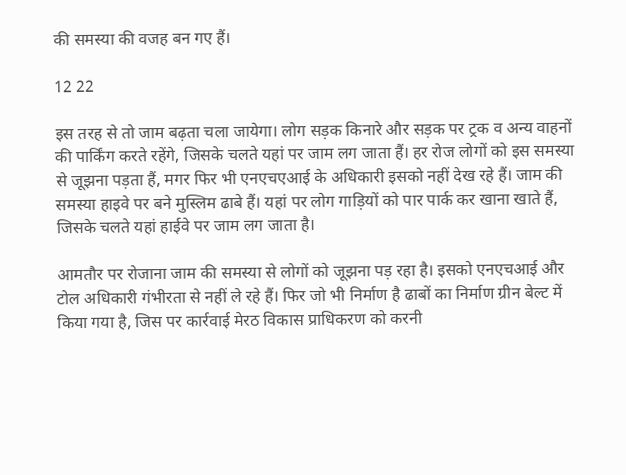की समस्या की वजह बन गए हैं।

12 22

इस तरह से तो जाम बढ़ता चला जायेगा। लोग सड़क किनारे और सड़क पर ट्रक व अन्य वाहनों की पार्किंग करते रहेंगे, जिसके चलते यहां पर जाम लग जाता हैं। हर रोज लोगों को इस समस्या से जूझना पड़ता हैं, मगर फिर भी एनएचएआई के अधिकारी इसको नहीं देख रहे हैं। जाम की समस्या हाइवे पर बने मुस्लिम ढाबे हैं। यहां पर लोग गाड़ियों को पार पार्क कर खाना खाते हैं, जिसके चलते यहां हाईवे पर जाम लग जाता है।

आमतौर पर रोजाना जाम की समस्या से लोगों को जूझना पड़ रहा है। इसको एनएचआई और टोल अधिकारी गंभीरता से नहीं ले रहे हैं। फिर जो भी निर्माण है ढाबों का निर्माण ग्रीन बेल्ट में किया गया है, जिस पर कार्रवाई मेरठ विकास प्राधिकरण को करनी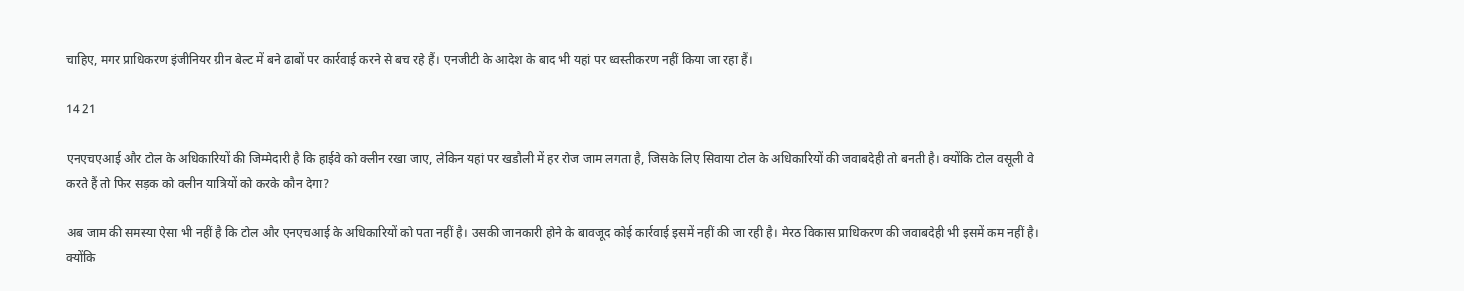चाहिए, मगर प्राधिकरण इंजीनियर ग्रीन बेल्ट में बने ढाबों पर कार्रवाई करने से बच रहे हैं। एनजीटी के आदेश के बाद भी यहां पर ध्वस्तीकरण नहीं किया जा रहा हैं।

14 21

एनएचएआई और टोल के अधिकारियों की जिम्मेदारी है कि हाईवे को क्लीन रखा जाए, लेकिन यहां पर खडौली में हर रोज जाम लगता है, जिसके लिए सिवाया टोल के अधिकारियों की जवाबदेही तो बनती है। क्योंकि टोल वसूली वे करते हैं तो फिर सड़क को क्लीन यात्रियों को करके कौन देगा?

अब जाम की समस्या ऐसा भी नहीं है कि टोल और एनएचआई के अधिकारियों को पता नहीं है। उसकी जानकारी होने के बावजूद कोई कार्रवाई इसमें नहीं की जा रही है। मेरठ विकास प्राधिकरण की जवाबदेही भी इसमें कम नहीं है। क्योंकि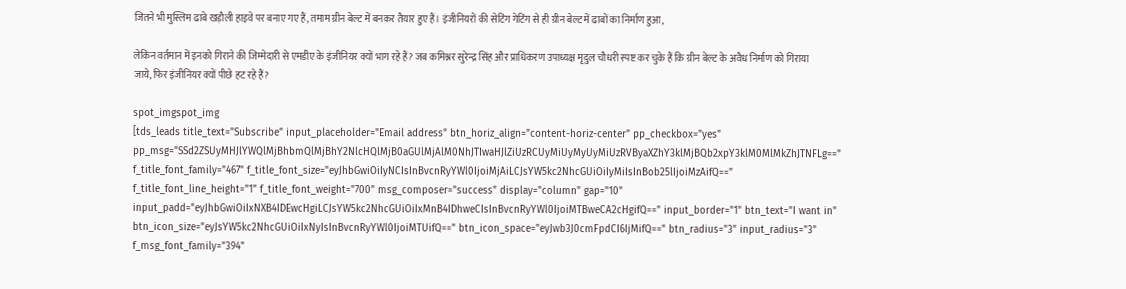जितने भी मुस्लिम ढाबे खड़ौली हाइवे पर बनाए गए हैं, तमाम ग्रीन बेल्ट में बनकर तैयार हुए हैं। इंजीनियरों की सेटिंग गेटिंग से ही ग्रीन बेल्ट में ढाबों का निर्माण हुआ,

लेकिन वर्तमान में इनको गिराने की जिम्मेदारी से एमडीए के इंजीनियर क्यों भाग रहे हैं? जब कमिश्नर सुरेन्द्र सिंह और प्राधिकरण उपाध्यक्ष मृदुल चौधरी स्पष्ट कर चुके हैं कि ग्रीन बेल्ट के अवैध निर्माण को गिराया जाये, फिर इंजीनियर क्यों पीछे हट रहे हैं?

spot_imgspot_img
[tds_leads title_text="Subscribe" input_placeholder="Email address" btn_horiz_align="content-horiz-center" pp_checkbox="yes" pp_msg="SSd2ZSUyMHJlYWQlMjBhbmQlMjBhY2NlcHQlMjB0aGUlMjAlM0NhJTIwaHJlZiUzRCUyMiUyMyUyMiUzRVByaXZhY3klMjBQb2xpY3klM0MlMkZhJTNFLg==" f_title_font_family="467" f_title_font_size="eyJhbGwiOiIyNCIsInBvcnRyYWl0IjoiMjAiLCJsYW5kc2NhcGUiOiIyMiIsInBob25lIjoiMzAifQ==" f_title_font_line_height="1" f_title_font_weight="700" msg_composer="success" display="column" gap="10" input_padd="eyJhbGwiOiIxNXB4IDEwcHgiLCJsYW5kc2NhcGUiOiIxMnB4IDhweCIsInBvcnRyYWl0IjoiMTBweCA2cHgifQ==" input_border="1" btn_text="I want in" btn_icon_size="eyJsYW5kc2NhcGUiOiIxNyIsInBvcnRyYWl0IjoiMTUifQ==" btn_icon_space="eyJwb3J0cmFpdCI6IjMifQ==" btn_radius="3" input_radius="3" f_msg_font_family="394"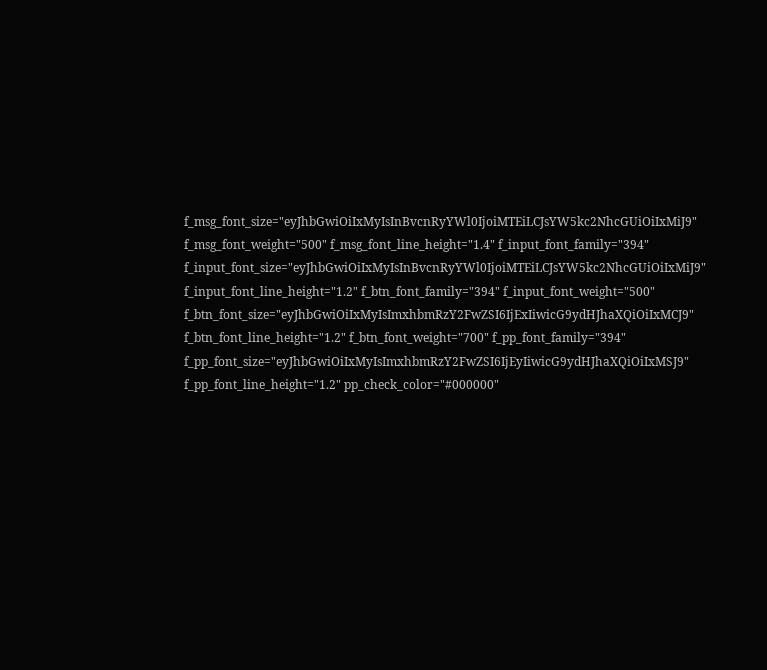f_msg_font_size="eyJhbGwiOiIxMyIsInBvcnRyYWl0IjoiMTEiLCJsYW5kc2NhcGUiOiIxMiJ9" f_msg_font_weight="500" f_msg_font_line_height="1.4" f_input_font_family="394" f_input_font_size="eyJhbGwiOiIxMyIsInBvcnRyYWl0IjoiMTEiLCJsYW5kc2NhcGUiOiIxMiJ9" f_input_font_line_height="1.2" f_btn_font_family="394" f_input_font_weight="500" f_btn_font_size="eyJhbGwiOiIxMyIsImxhbmRzY2FwZSI6IjExIiwicG9ydHJhaXQiOiIxMCJ9" f_btn_font_line_height="1.2" f_btn_font_weight="700" f_pp_font_family="394" f_pp_font_size="eyJhbGwiOiIxMyIsImxhbmRzY2FwZSI6IjEyIiwicG9ydHJhaXQiOiIxMSJ9" f_pp_font_line_height="1.2" pp_check_color="#000000"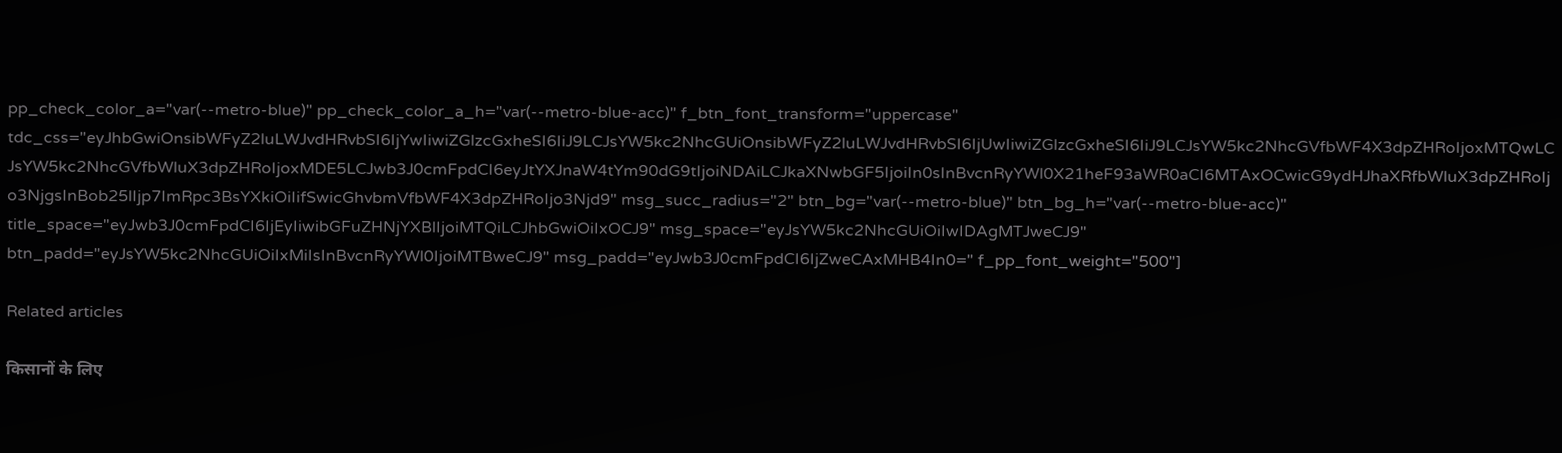pp_check_color_a="var(--metro-blue)" pp_check_color_a_h="var(--metro-blue-acc)" f_btn_font_transform="uppercase" tdc_css="eyJhbGwiOnsibWFyZ2luLWJvdHRvbSI6IjYwIiwiZGlzcGxheSI6IiJ9LCJsYW5kc2NhcGUiOnsibWFyZ2luLWJvdHRvbSI6IjUwIiwiZGlzcGxheSI6IiJ9LCJsYW5kc2NhcGVfbWF4X3dpZHRoIjoxMTQwLCJsYW5kc2NhcGVfbWluX3dpZHRoIjoxMDE5LCJwb3J0cmFpdCI6eyJtYXJnaW4tYm90dG9tIjoiNDAiLCJkaXNwbGF5IjoiIn0sInBvcnRyYWl0X21heF93aWR0aCI6MTAxOCwicG9ydHJhaXRfbWluX3dpZHRoIjo3NjgsInBob25lIjp7ImRpc3BsYXkiOiIifSwicGhvbmVfbWF4X3dpZHRoIjo3Njd9" msg_succ_radius="2" btn_bg="var(--metro-blue)" btn_bg_h="var(--metro-blue-acc)" title_space="eyJwb3J0cmFpdCI6IjEyIiwibGFuZHNjYXBlIjoiMTQiLCJhbGwiOiIxOCJ9" msg_space="eyJsYW5kc2NhcGUiOiIwIDAgMTJweCJ9" btn_padd="eyJsYW5kc2NhcGUiOiIxMiIsInBvcnRyYWl0IjoiMTBweCJ9" msg_padd="eyJwb3J0cmFpdCI6IjZweCAxMHB4In0=" f_pp_font_weight="500"]

Related articles

किसानों के लिए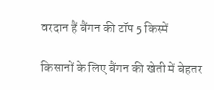वरदान हैं बैंगन की टॉप 5 किस्में

किसानों के लिए बैंगन की खेती में बेहतर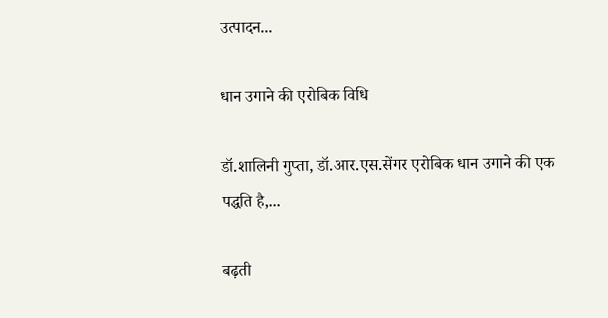उत्पादन...

धान उगाने की एरोबिक विधि

डॉ.शालिनी गुप्ता, डॉ.आर.एस.सेंगर एरोबिक धान उगाने की एक पद्धति है,...

बढ़ती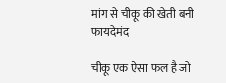मांग से चीकू की खेती बनी फायदेमंद

चीकू एक ऐसा फल है जो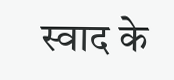स्वाद के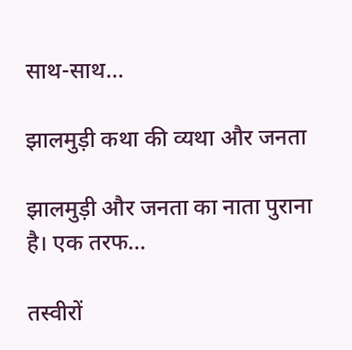साथ-साथ...

झालमुड़ी कथा की व्यथा और जनता

झालमुड़ी और जनता का नाता पुराना है। एक तरफ...

तस्वीरों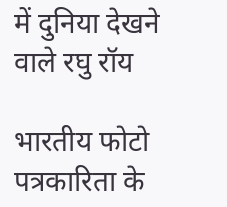में दुनिया देखने वाले रघु रॉय

भारतीय फोटो पत्रकारिता के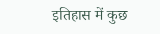इतिहास में कुछ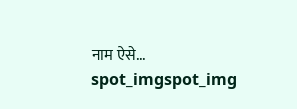नाम ऐसे...
spot_imgspot_img